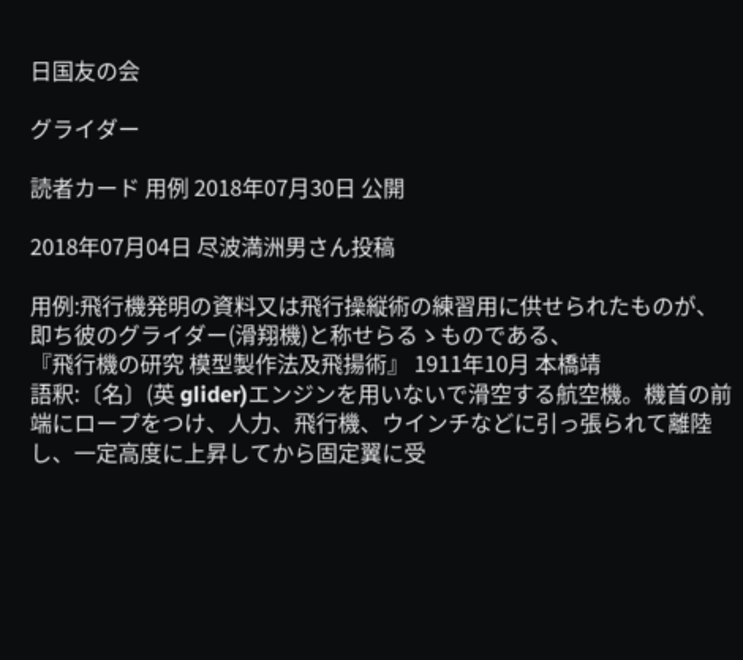日国友の会

グライダー

読者カード 用例 2018年07月30日 公開

2018年07月04日 尽波満洲男さん投稿

用例:飛行機発明の資料又は飛行操縦術の練習用に供せられたものが、即ち彼のグライダー(滑翔機)と称せらるゝものである、
『飛行機の研究 模型製作法及飛揚術』 1911年10月 本橋靖
語釈:〔名〕(英 glider)エンジンを用いないで滑空する航空機。機首の前端にロープをつけ、人力、飛行機、ウインチなどに引っ張られて離陸し、一定高度に上昇してから固定翼に受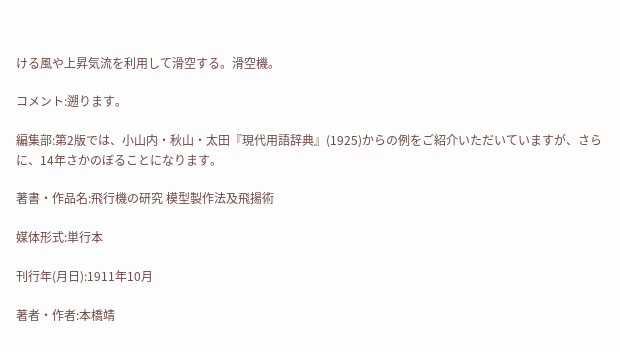ける風や上昇気流を利用して滑空する。滑空機。

コメント:遡ります。

編集部:第2版では、小山内・秋山・太田『現代用語辞典』(1925)からの例をご紹介いただいていますが、さらに、14年さかのぼることになります。

著書・作品名:飛行機の研究 模型製作法及飛揚術

媒体形式:単行本

刊行年(月日):1911年10月

著者・作者:本橋靖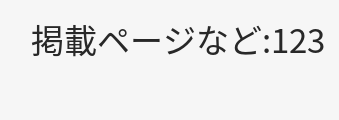掲載ページなど:123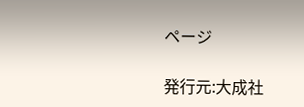ページ

発行元:大成社